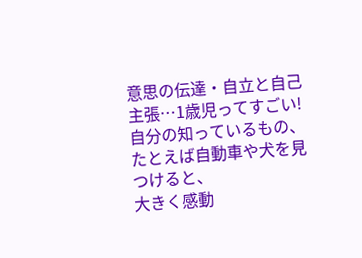意思の伝達・自立と自己主張…1歳児ってすごい!
自分の知っているもの、たとえば自動車や犬を見つけると、
大きく感動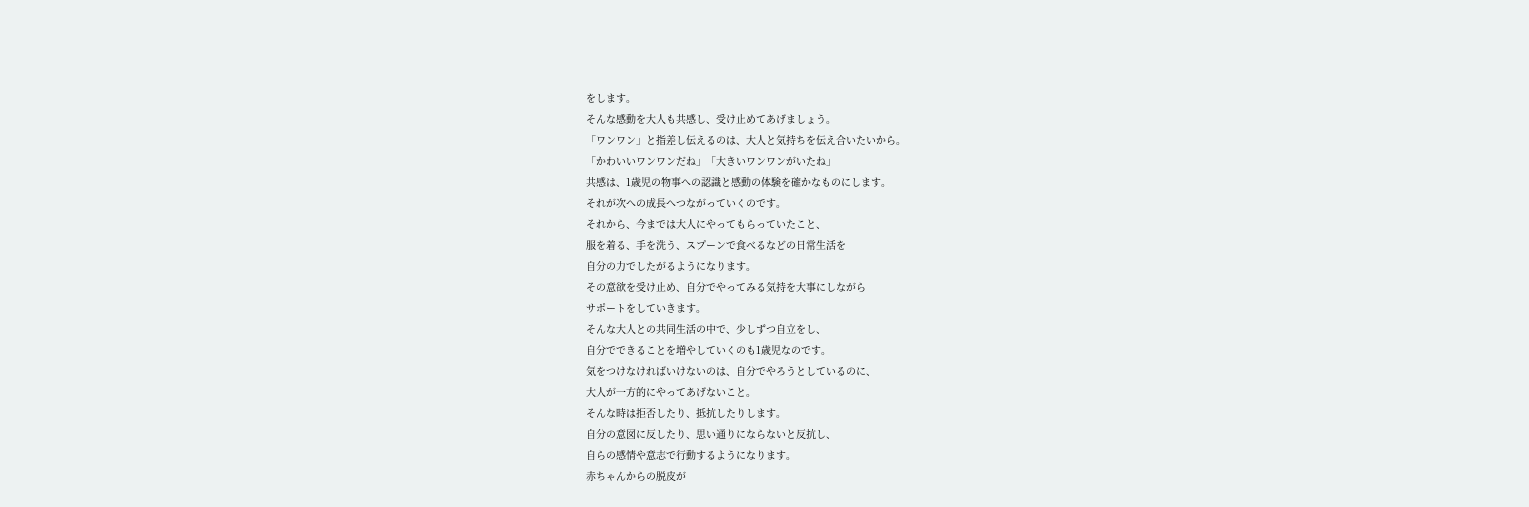をします。
そんな感動を大人も共感し、受け止めてあげましょう。
「ワンワン」と指差し伝えるのは、大人と気持ちを伝え合いたいから。
「かわいいワンワンだね」「大きいワンワンがいたね」
共感は、1歳児の物事への認識と感動の体験を確かなものにします。
それが次への成長へつながっていくのです。
それから、今までは大人にやってもらっていたこと、
服を着る、手を洗う、スプーンで食べるなどの日常生活を
自分の力でしたがるようになります。
その意欲を受け止め、自分でやってみる気持を大事にしながら
サポートをしていきます。
そんな大人との共同生活の中で、少しずつ自立をし、
自分でできることを増やしていくのも1歳児なのです。
気をつけなければいけないのは、自分でやろうとしているのに、
大人が一方的にやってあげないこと。
そんな時は拒否したり、抵抗したりします。
自分の意図に反したり、思い通りにならないと反抗し、
自らの感情や意志で行動するようになります。
赤ちゃんからの脱皮が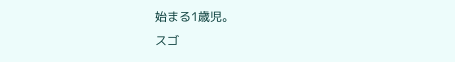始まる1歳児。
スゴ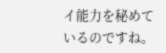イ能力を秘めているのですね。